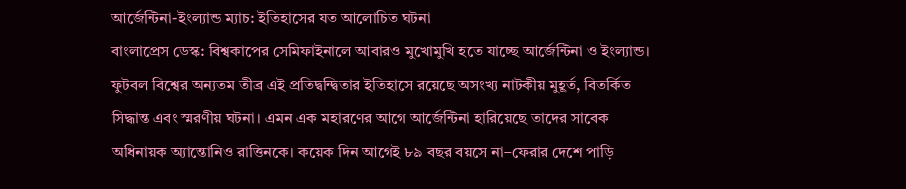আর্জেন্টিনা-ইংল্যান্ড ম্যাচ: ইতিহাসের যত আলোচিত ঘটনা
বাংলাপ্রেস ডেস্ক: বিশ্বকাপের সেমিফাইনালে আবারও মুখোমুখি হতে যাচ্ছে আর্জেন্টিনা ও ইংল্যান্ড। ফুটবল বিশ্বের অন্যতম তীব্র এই প্রতিদ্বন্দ্বিতার ইতিহাসে রয়েছে অসংখ্য নাটকীয় মুহূর্ত, বিতর্কিত সিদ্ধান্ত এবং স্মরণীয় ঘটনা। এমন এক মহারণের আগে আর্জেন্টিনা হারিয়েছে তাদের সাবেক অধিনায়ক অ্যান্তোনিও রাত্তিনকে। কয়েক দিন আগেই ৮৯ বছর বয়সে না–ফেরার দেশে পাড়ি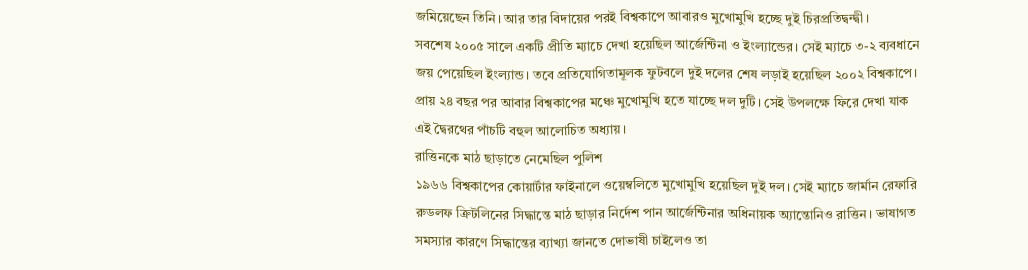জমিয়েছেন তিনি। আর তার বিদায়ের পরই বিশ্বকাপে আবারও মুখোমুখি হচ্ছে দুই চিরপ্রতিদ্বন্দ্বী।
সবশেষ ২০০৫ সালে একটি প্রীতি ম্যাচে দেখা হয়েছিল আর্জেন্টিনা ও ইংল্যান্ডের। সেই ম্যাচে ৩-২ ব্যবধানে জয় পেয়েছিল ইংল্যান্ড। তবে প্রতিযোগিতামূলক ফুটবলে দুই দলের শেষ লড়াই হয়েছিল ২০০২ বিশ্বকাপে। প্রায় ২৪ বছর পর আবার বিশ্বকাপের মঞ্চে মুখোমুখি হতে যাচ্ছে দল দুটি। সেই উপলক্ষে ফিরে দেখা যাক এই দ্বৈরথের পাঁচটি বহুল আলোচিত অধ্যায়।
রাত্তিনকে মাঠ ছাড়াতে নেমেছিল পুলিশ
১৯৬৬ বিশ্বকাপের কোয়ার্টার ফাইনালে ওয়েম্বলিতে মুখোমুখি হয়েছিল দুই দল। সেই ম্যাচে জার্মান রেফারি রুডলফ ক্রিটলিনের সিদ্ধান্তে মাঠ ছাড়ার নির্দেশ পান আর্জেন্টিনার অধিনায়ক অ্যান্তোনিও রাত্তিন। ভাষাগত সমস্যার কারণে সিদ্ধান্তের ব্যাখ্যা জানতে দোভাষী চাইলেও তা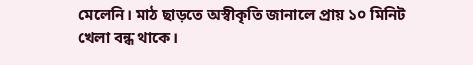মেলেনি। মাঠ ছাড়তে অস্বীকৃতি জানালে প্রায় ১০ মিনিট খেলা বন্ধ থাকে।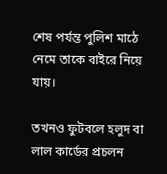শেষ পর্যন্ত পুলিশ মাঠে নেমে তাকে বাইরে নিয়ে যায়।

তখনও ফুটবলে হলুদ বা লাল কার্ডের প্রচলন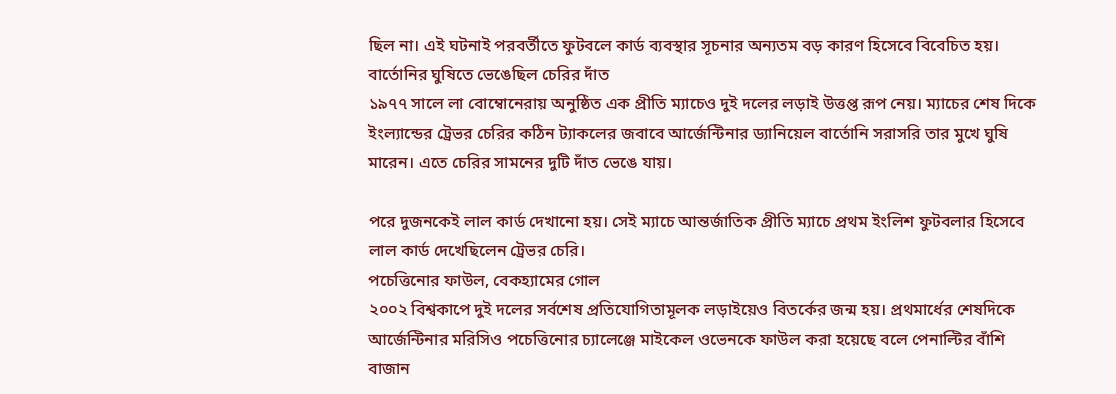ছিল না। এই ঘটনাই পরবর্তীতে ফুটবলে কার্ড ব্যবস্থার সূচনার অন্যতম বড় কারণ হিসেবে বিবেচিত হয়।
বার্তোনির ঘুষিতে ভেঙেছিল চেরির দাঁত
১৯৭৭ সালে লা বোম্বোনেরায় অনুষ্ঠিত এক প্রীতি ম্যাচেও দুই দলের লড়াই উত্তপ্ত রূপ নেয়। ম্যাচের শেষ দিকে ইংল্যান্ডের ট্রেভর চেরির কঠিন ট্যাকলের জবাবে আর্জেন্টিনার ড্যানিয়েল বার্তোনি সরাসরি তার মুখে ঘুষি মারেন। এতে চেরির সামনের দুটি দাঁত ভেঙে যায়।

পরে দুজনকেই লাল কার্ড দেখানো হয়। সেই ম্যাচে আন্তর্জাতিক প্রীতি ম্যাচে প্রথম ইংলিশ ফুটবলার হিসেবে লাল কার্ড দেখেছিলেন ট্রেভর চেরি।
পচেত্তিনোর ফাউল, বেকহ্যামের গোল
২০০২ বিশ্বকাপে দুই দলের সর্বশেষ প্রতিযোগিতামূলক লড়াইয়েও বিতর্কের জন্ম হয়। প্রথমার্ধের শেষদিকে আর্জেন্টিনার মরিসিও পচেত্তিনোর চ্যালেঞ্জে মাইকেল ওভেনকে ফাউল করা হয়েছে বলে পেনাল্টির বাঁশি বাজান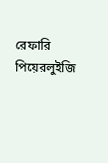রেফারি পিয়েরলুইজি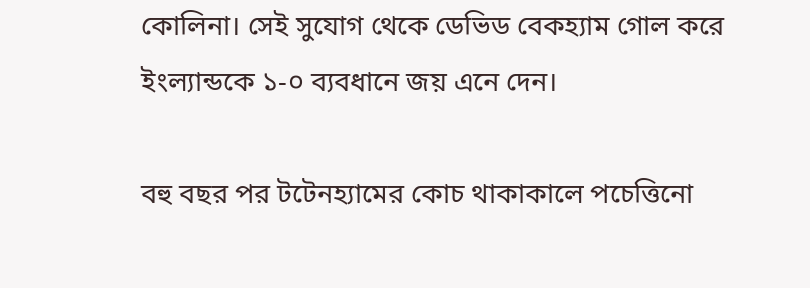কোলিনা। সেই সুযোগ থেকে ডেভিড বেকহ্যাম গোল করে ইংল্যান্ডকে ১-০ ব্যবধানে জয় এনে দেন।

বহু বছর পর টটেনহ্যামের কোচ থাকাকালে পচেত্তিনো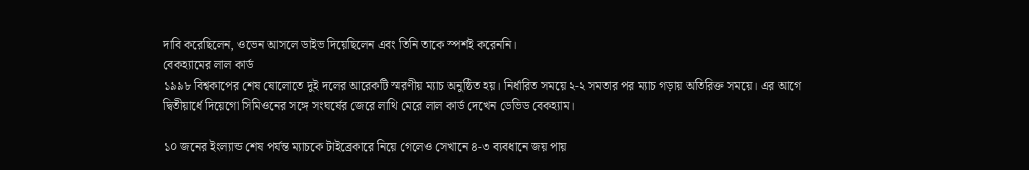দাবি করেছিলেন, ওভেন আসলে ডাইভ দিয়েছিলেন এবং তিনি তাকে স্পর্শই করেননি।
বেকহ্যামের লাল কার্ড
১৯৯৮ বিশ্বকাপের শেষ ষোলোতে দুই দলের আরেকটি স্মরণীয় ম্যাচ অনুষ্ঠিত হয়। নির্ধারিত সময়ে ২-২ সমতার পর ম্যাচ গড়ায় অতিরিক্ত সময়ে। এর আগে দ্বিতীয়ার্ধে দিয়েগো সিমিওনের সঙ্গে সংঘর্ষের জেরে লাথি মেরে লাল কার্ড দেখেন ডেভিড বেকহ্যাম।

১০ জনের ইংল্যান্ড শেষ পর্যন্ত ম্যাচকে টাইব্রেকারে নিয়ে গেলেও সেখানে ৪-৩ ব্যবধানে জয় পায়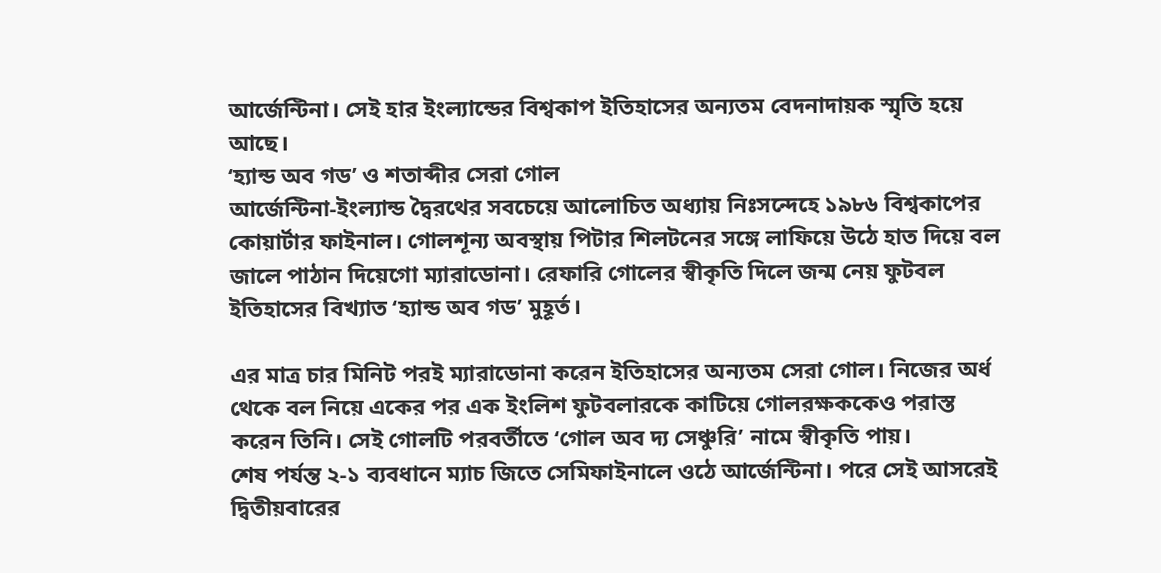আর্জেন্টিনা। সেই হার ইংল্যান্ডের বিশ্বকাপ ইতিহাসের অন্যতম বেদনাদায়ক স্মৃতি হয়ে আছে।
‘হ্যান্ড অব গড’ ও শতাব্দীর সেরা গোল
আর্জেন্টিনা-ইংল্যান্ড দ্বৈরথের সবচেয়ে আলোচিত অধ্যায় নিঃসন্দেহে ১৯৮৬ বিশ্বকাপের কোয়ার্টার ফাইনাল। গোলশূন্য অবস্থায় পিটার শিলটনের সঙ্গে লাফিয়ে উঠে হাত দিয়ে বল জালে পাঠান দিয়েগো ম্যারাডোনা। রেফারি গোলের স্বীকৃতি দিলে জন্ম নেয় ফুটবল ইতিহাসের বিখ্যাত ‘হ্যান্ড অব গড’ মুহূর্ত।

এর মাত্র চার মিনিট পরই ম্যারাডোনা করেন ইতিহাসের অন্যতম সেরা গোল। নিজের অর্ধ থেকে বল নিয়ে একের পর এক ইংলিশ ফুটবলারকে কাটিয়ে গোলরক্ষককেও পরাস্ত করেন তিনি। সেই গোলটি পরবর্তীতে ‘গোল অব দ্য সেঞ্চুরি’ নামে স্বীকৃতি পায়।
শেষ পর্যন্ত ২-১ ব্যবধানে ম্যাচ জিতে সেমিফাইনালে ওঠে আর্জেন্টিনা। পরে সেই আসরেই দ্বিতীয়বারের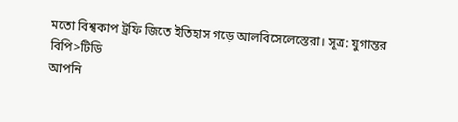মতো বিশ্বকাপ ট্রফি জিতে ইতিহাস গড়ে আলবিসেলেস্তেরা। সূত্র: যুগান্তর
বিপি>টিডি
আপনি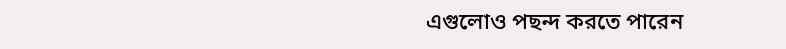এগুলোও পছন্দ করতে পারেন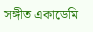সঙ্গীত একাডেমি